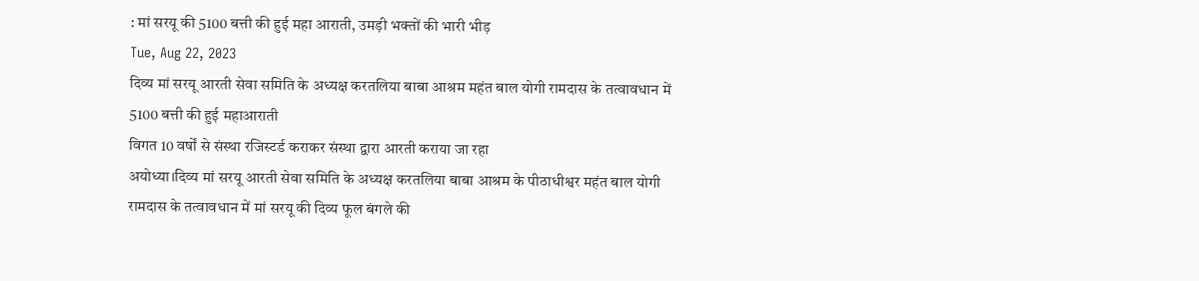: मां सरयू की 5100 बत्ती की हुई महा आराती, उमड़ी भक्तों की भारी भीड़
Tue, Aug 22, 2023
दिव्य मां सरयू आरती सेवा समिति के अध्यक्ष करतलिया बाबा आश्रम महंत बाल योगी रामदास के तत्वावधान में 5100 बत्ती की हुई महाआराती
विगत 10 वर्षों से संस्था रजिस्टर्ड कराकर संस्था द्वारा आरती कराया जा रहा
अयोध्या।दिव्य मां सरयू आरती सेवा समिति के अध्यक्ष करतलिया बाबा आश्रम के पीठाधीश्वर महंत बाल योगी रामदास के तत्वावधान में मां सरयू की दिव्य फूल बंगले की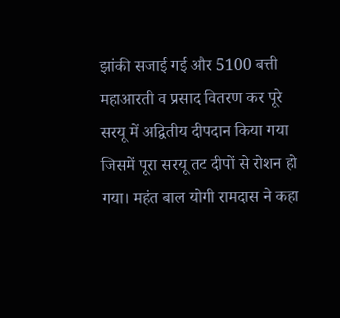झांकी सजाई गई और 5100 बत्ती महाआरती व प्रसाद वितरण कर पूरे सरयू में अद्वितीय दीपदान किया गया जिसमें पूरा सरयू तट दीपों से रोशन हो गया। महंत बाल योगी रामदास ने कहा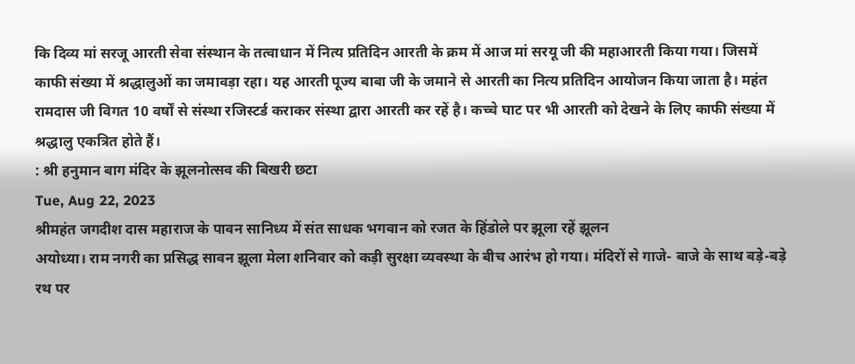कि दिव्य मां सरजू आरती सेवा संस्थान के तत्वाधान में नित्य प्रतिदिन आरती के क्रम में आज मां सरयू जी की महाआरती किया गया। जिसमें काफी संख्या में श्रद्धालुओं का जमावड़ा रहा। यह आरती पूज्य बाबा जी के जमाने से आरती का नित्य प्रतिदिन आयोजन किया जाता है। महंत रामदास जी विगत 10 वर्षों से संस्था रजिस्टर्ड कराकर संस्था द्वारा आरती कर रहें है। कच्चे घाट पर भी आरती को देखने के लिए काफी संख्या में श्रद्धालु एकत्रित होते हैं।
: श्री हनुमान बाग मंदिर के झूलनोत्सव की बिखरी छटा
Tue, Aug 22, 2023
श्रीमहंत जगदीश दास महाराज के पावन सानिध्य में संत साधक भगवान को रजत के हिंडोले पर झूला रहें झूलन
अयोध्या। राम नगरी का प्रसिद्ध सावन झूला मेला शनिवार को कड़ी सुरक्षा व्यवस्था के बीच आरंभ हो गया। मंदिरों से गाजे- बाजे के साथ बड़े-बड़े रथ पर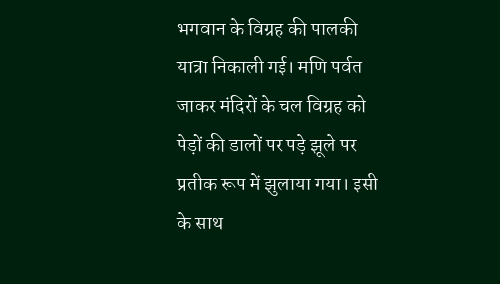भगवान के विग्रह की पालकी यात्रा निकाली गई। मणि पर्वत जाकर मंदिरों के चल विग्रह को पेड़ों की डालों पर पड़े झूले पर प्रतीक रूप में झुलाया गया। इसी के साथ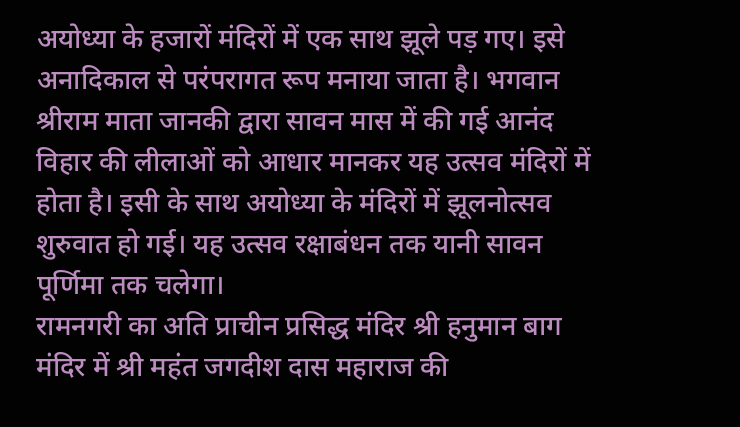अयोध्या के हजारों मंदिरों में एक साथ झूले पड़ गए। इसे अनादिकाल से परंपरागत रूप मनाया जाता है। भगवान श्रीराम माता जानकी द्वारा सावन मास में की गई आनंद विहार की लीलाओं को आधार मानकर यह उत्सव मंदिरों में होता है। इसी के साथ अयोध्या के मंदिरों में झूलनोत्सव शुरुवात हो गई। यह उत्सव रक्षाबंधन तक यानी सावन पूर्णिमा तक चलेगा।
रामनगरी का अति प्राचीन प्रसिद्ध मंदिर श्री हनुमान बाग मंदिर में श्री महंत जगदीश दास महाराज की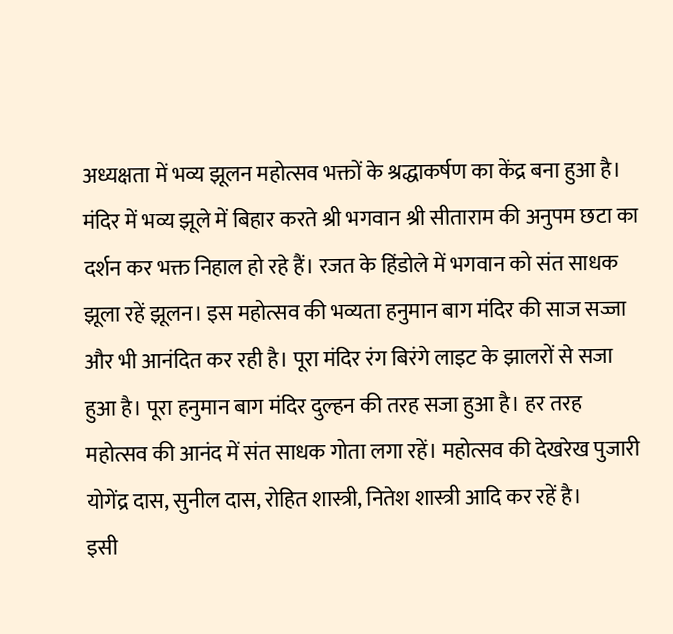अध्यक्षता में भव्य झूलन महोत्सव भक्तों के श्रद्धाकर्षण का केंद्र बना हुआ है। मंदिर में भव्य झूले में बिहार करते श्री भगवान श्री सीताराम की अनुपम छटा का दर्शन कर भक्त निहाल हो रहे हैं। रजत के हिंडोले में भगवान को संत साधक झूला रहें झूलन। इस महोत्सव की भव्यता हनुमान बाग मंदिर की साज सज्जा और भी आनंदित कर रही है। पूरा मंदिर रंग बिरंगे लाइट के झालरों से सजा हुआ है। पूरा हनुमान बाग मंदिर दुल्हन की तरह सजा हुआ है। हर तरह महोत्सव की आनंद में संत साधक गोता लगा रहें। महोत्सव की देखरेख पुजारी योगेंद्र दास, सुनील दास, रोहित शास्त्री, नितेश शास्त्री आदि कर रहें है।
इसी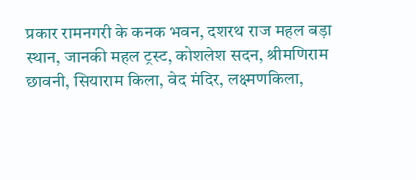प्रकार रामनगरी के कनक भवन, दशरथ राज महल बड़ा स्थान, जानकी महल ट्रस्ट, कोशलेश सदन, श्रीमणिराम छावनी, सियाराम किला, वेद मंदिर, लक्ष्मणकिला,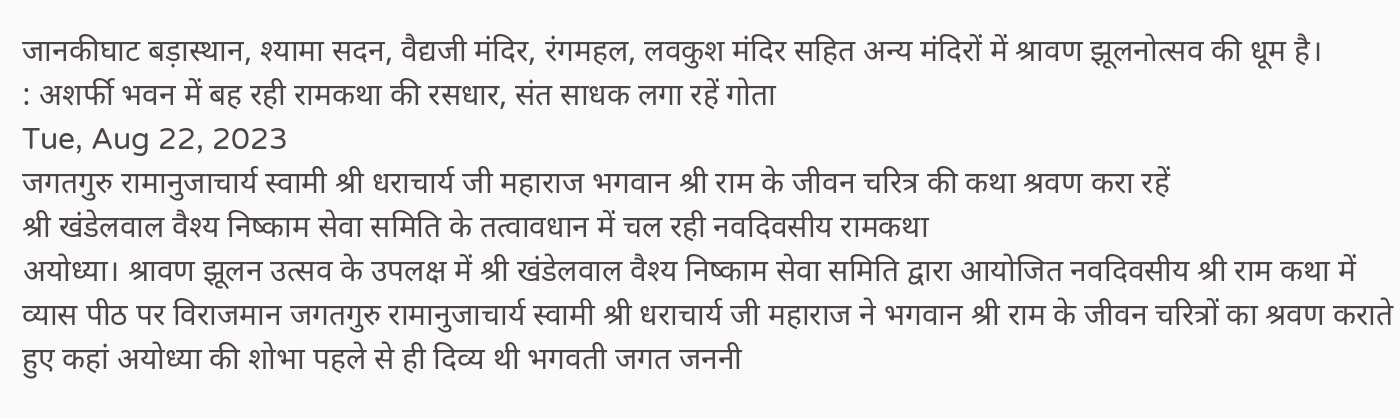जानकीघाट बड़ास्थान, श्यामा सदन, वैद्यजी मंदिर, रंगमहल, लवकुश मंदिर सहित अन्य मंदिरों में श्रावण झूलनोत्सव की धूम है।
: अशर्फी भवन में बह रही रामकथा की रसधार, संत साधक लगा रहें गोता
Tue, Aug 22, 2023
जगतगुरु रामानुजाचार्य स्वामी श्री धराचार्य जी महाराज भगवान श्री राम के जीवन चरित्र की कथा श्रवण करा रहें
श्री खंडेलवाल वैश्य निष्काम सेवा समिति के तत्वावधान में चल रही नवदिवसीय रामकथा
अयोध्या। श्रावण झूलन उत्सव के उपलक्ष में श्री खंडेलवाल वैश्य निष्काम सेवा समिति द्वारा आयोजित नवदिवसीय श्री राम कथा में व्यास पीठ पर विराजमान जगतगुरु रामानुजाचार्य स्वामी श्री धराचार्य जी महाराज ने भगवान श्री राम के जीवन चरित्रों का श्रवण कराते हुए कहां अयोध्या की शोभा पहले से ही दिव्य थी भगवती जगत जननी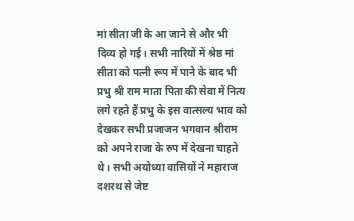मां सीता जी के आ जाने से और भी दिव्य हो गई। सभी नारियों में श्रेष्ठ मां सीता को पत्नी रूप में पाने के बाद भी प्रभु श्री राम माता पिता की सेवा में नित्य लगे रहते हैं प्रभु के इस वात्सल्य भाव को देखकर सभी प्रजाजन भगवान श्रीराम को अपने राजा के रुप में देखना चाहते थे। सभी अयोध्या वासियों ने महाराज दशरथ से जेष्ट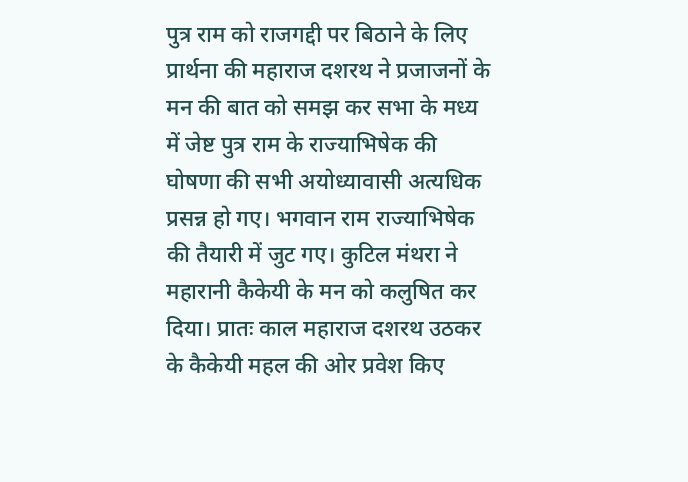पुत्र राम को राजगद्दी पर बिठाने के लिए प्रार्थना की महाराज दशरथ ने प्रजाजनों के मन की बात को समझ कर सभा के मध्य में जेष्ट पुत्र राम के राज्याभिषेक की घोषणा की सभी अयोध्यावासी अत्यधिक प्रसन्न हो गए। भगवान राम राज्याभिषेक की तैयारी में जुट गए। कुटिल मंथरा ने महारानी कैकेयी के मन को कलुषित कर दिया। प्रातः काल महाराज दशरथ उठकर के कैकेयी महल की ओर प्रवेश किए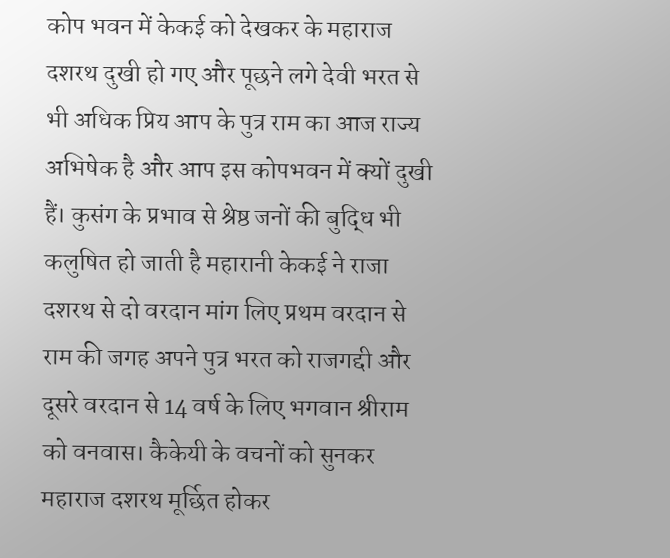कोप भवन में केकई को देखकर के महाराज दशरथ दुखी हो गए और पूछने लगे देवी भरत से भी अधिक प्रिय आप के पुत्र राम का आज राज्य अभिषेक है और आप इस कोपभवन में क्यों दुखी हैं। कुसंग के प्रभाव से श्रेष्ठ जनों की बुद्धि भी कलुषित हो जाती है महारानी केकई ने राजा दशरथ से दो वरदान मांग लिए प्रथम वरदान से राम की जगह अपने पुत्र भरत को राजगद्दी और दूसरे वरदान से 14 वर्ष के लिए भगवान श्रीराम को वनवास। कैकेयी के वचनों को सुनकर महाराज दशरथ मूर्छित होकर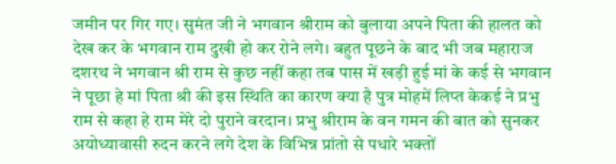जमीन पर गिर गए। सुमंत जी ने भगवान श्रीराम को बुलाया अपने पिता की हालत को देख कर के भगवान राम दुखी हो कर रोने लगे। बहुत पूछने के बाद भी जब महाराज दशरथ ने भगवान श्री राम से कुछ नहीं कहा तब पास में खड़ी हुई मां के कई से भगवान ने पूछा हे मां पिता श्री की इस स्थिति का कारण क्या है पुत्र मोहमें लिप्त केकई ने प्रभु राम से कहा हे राम मेरे दो पुराने वरदान। प्रभु श्रीराम के वन गमन की बात को सुनकर अयोध्यावासी रुदन करने लगे देश के विभिन्न प्रांतो से पधारे भक्तों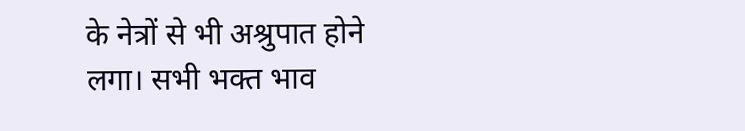के नेत्रों से भी अश्रुपात होने लगा। सभी भक्त भाव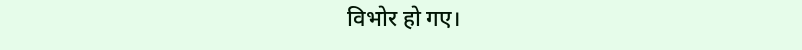विभोर हो गए।